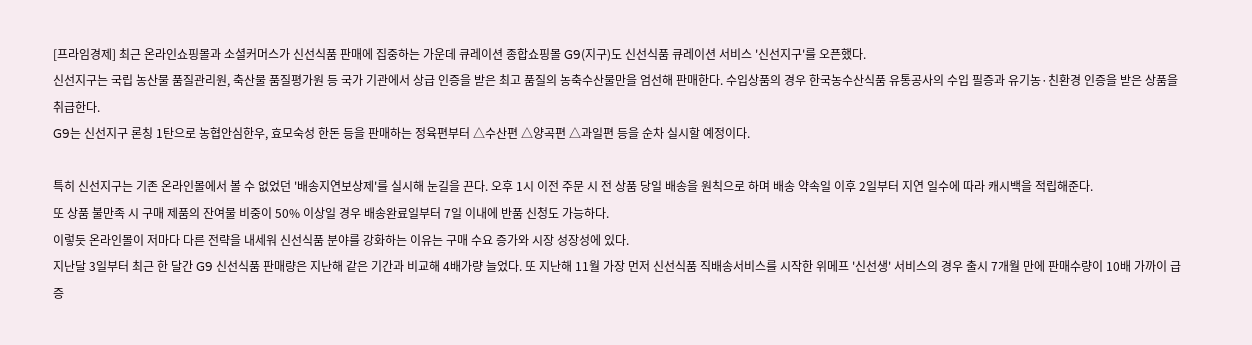[프라임경제] 최근 온라인쇼핑몰과 소셜커머스가 신선식품 판매에 집중하는 가운데 큐레이션 종합쇼핑몰 G9(지구)도 신선식품 큐레이션 서비스 '신선지구'를 오픈했다.
신선지구는 국립 농산물 품질관리원, 축산물 품질평가원 등 국가 기관에서 상급 인증을 받은 최고 품질의 농축수산물만을 엄선해 판매한다. 수입상품의 경우 한국농수산식품 유통공사의 수입 필증과 유기농·친환경 인증을 받은 상품을 취급한다.
G9는 신선지구 론칭 1탄으로 농협안심한우, 효모숙성 한돈 등을 판매하는 정육편부터 △수산편 △양곡편 △과일편 등을 순차 실시할 예정이다.

특히 신선지구는 기존 온라인몰에서 볼 수 없었던 '배송지연보상제'를 실시해 눈길을 끈다. 오후 1시 이전 주문 시 전 상품 당일 배송을 원칙으로 하며 배송 약속일 이후 2일부터 지연 일수에 따라 캐시백을 적립해준다.
또 상품 불만족 시 구매 제품의 잔여물 비중이 50% 이상일 경우 배송완료일부터 7일 이내에 반품 신청도 가능하다.
이렇듯 온라인몰이 저마다 다른 전략을 내세워 신선식품 분야를 강화하는 이유는 구매 수요 증가와 시장 성장성에 있다.
지난달 3일부터 최근 한 달간 G9 신선식품 판매량은 지난해 같은 기간과 비교해 4배가량 늘었다. 또 지난해 11월 가장 먼저 신선식품 직배송서비스를 시작한 위메프 '신선생' 서비스의 경우 출시 7개월 만에 판매수량이 10배 가까이 급증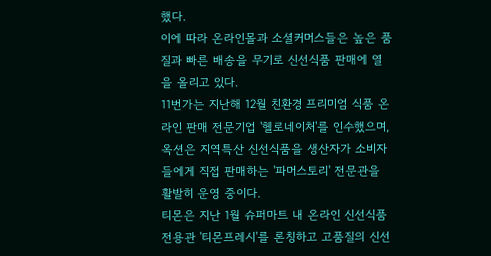했다.
이에 따라 온라인몰과 소셜커머스들은 높은 품질과 빠른 배송을 무기로 신선식품 판매에 열을 올리고 있다.
11번가는 지난해 12월 친환경 프리미엄 식품 온라인 판매 전문기업 '헬로네이처'를 인수했으며, 옥션은 지역특산 신선식품을 생산자가 소비자들에게 직접 판매하는 '파머스토리' 전문관을 활발히 운영 중이다.
티몬은 지난 1월 슈퍼마트 내 온라인 신선식품 전용관 '티몬프레시'를 론칭하고 고품질의 신선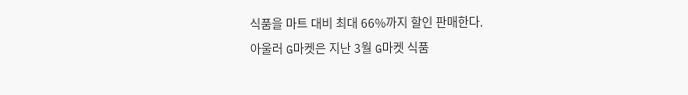식품을 마트 대비 최대 66%까지 할인 판매한다.
아울러 G마켓은 지난 3월 G마켓 식품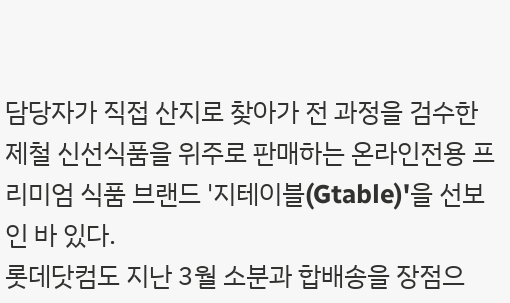담당자가 직접 산지로 찾아가 전 과정을 검수한 제철 신선식품을 위주로 판매하는 온라인전용 프리미엄 식품 브랜드 '지테이블(Gtable)'을 선보인 바 있다.
롯데닷컴도 지난 3월 소분과 합배송을 장점으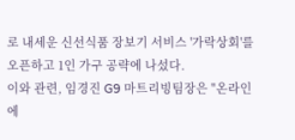로 내세운 신선식품 장보기 서비스 '가락상회'를 오픈하고 1인 가구 공략에 나섰다.
이와 관련, 임경진 G9 마트리빙팀장은 "온라인에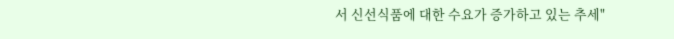서 신선식품에 대한 수요가 증가하고 있는 추세"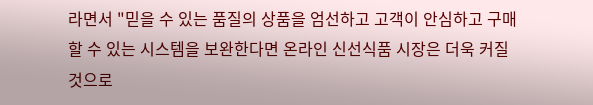라면서 "믿을 수 있는 품질의 상품을 엄선하고 고객이 안심하고 구매할 수 있는 시스템을 보완한다면 온라인 신선식품 시장은 더욱 커질 것으로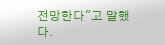전망한다"고 말했다.